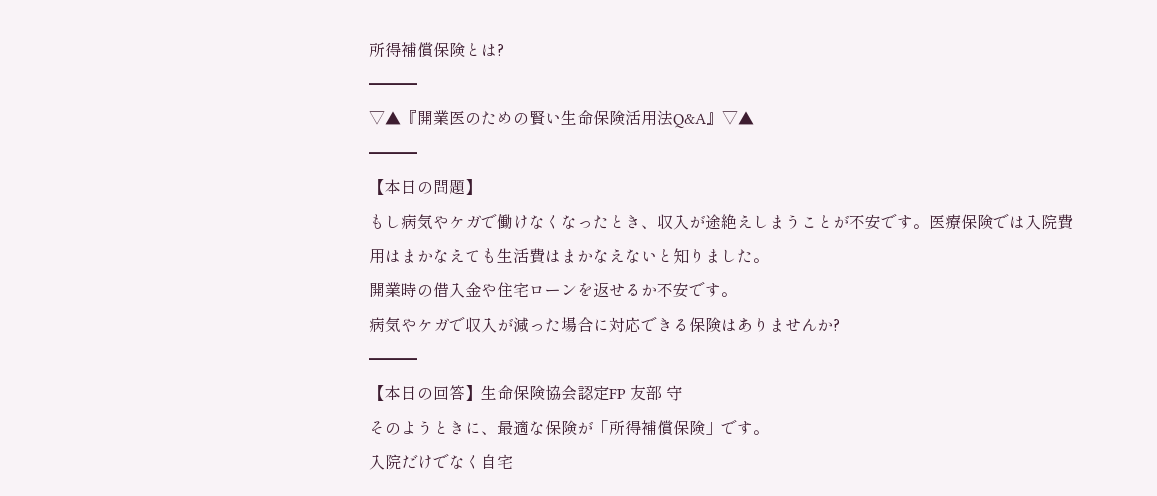所得補償保険とは?
━━━
▽▲『開業医のための賢い生命保険活用法Q&A』▽▲
━━━
【本日の問題】
もし病気やケガで働けなくなったとき、収入が途絶えしまうことが不安です。医療保険では入院費用はまかなえても生活費はまかなえないと知りました。
開業時の借入金や住宅ローンを返せるか不安です。
病気やケガで収入が減った場合に対応できる保険はありませんか?
━━━
【本日の回答】生命保険協会認定FP 友部 守
そのようときに、最適な保険が「所得補償保険」です。
入院だけでなく自宅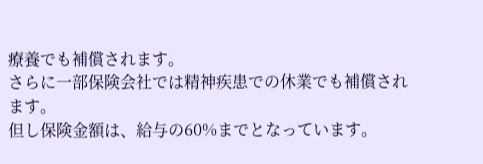療養でも補償されます。
さらに一部保険会社では精神疾患での休業でも補償されます。
但し保険金額は、給与の60%までとなっています。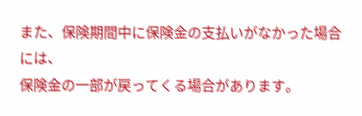また、保険期間中に保険金の支払いがなかった場合には、
保険金の一部が戻ってくる場合があります。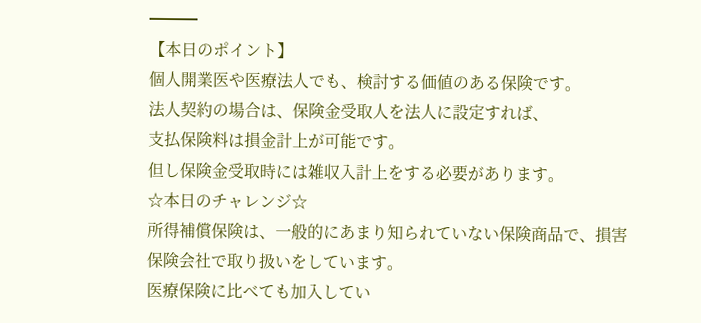━━━
【本日のポイント】
個人開業医や医療法人でも、検討する価値のある保険です。
法人契約の場合は、保険金受取人を法人に設定すれば、
支払保険料は損金計上が可能です。
但し保険金受取時には雑収入計上をする必要があります。
☆本日のチャレンジ☆
所得補償保険は、一般的にあまり知られていない保険商品で、損害保険会社で取り扱いをしています。
医療保険に比べても加入してい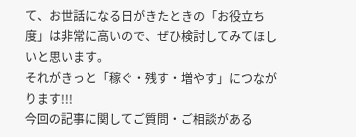て、お世話になる日がきたときの「お役立ち度」は非常に高いので、ぜひ検討してみてほしいと思います。
それがきっと「稼ぐ・残す・増やす」につながります!!!
今回の記事に関してご質問・ご相談がある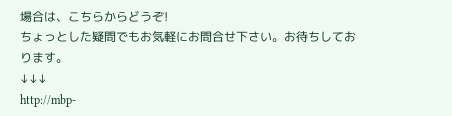場合は、こちらからどうぞ!
ちょっとした疑問でもお気軽にお問合せ下さい。お待ちしております。
↓↓↓
http://mbp-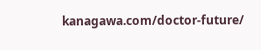kanagawa.com/doctor-future/